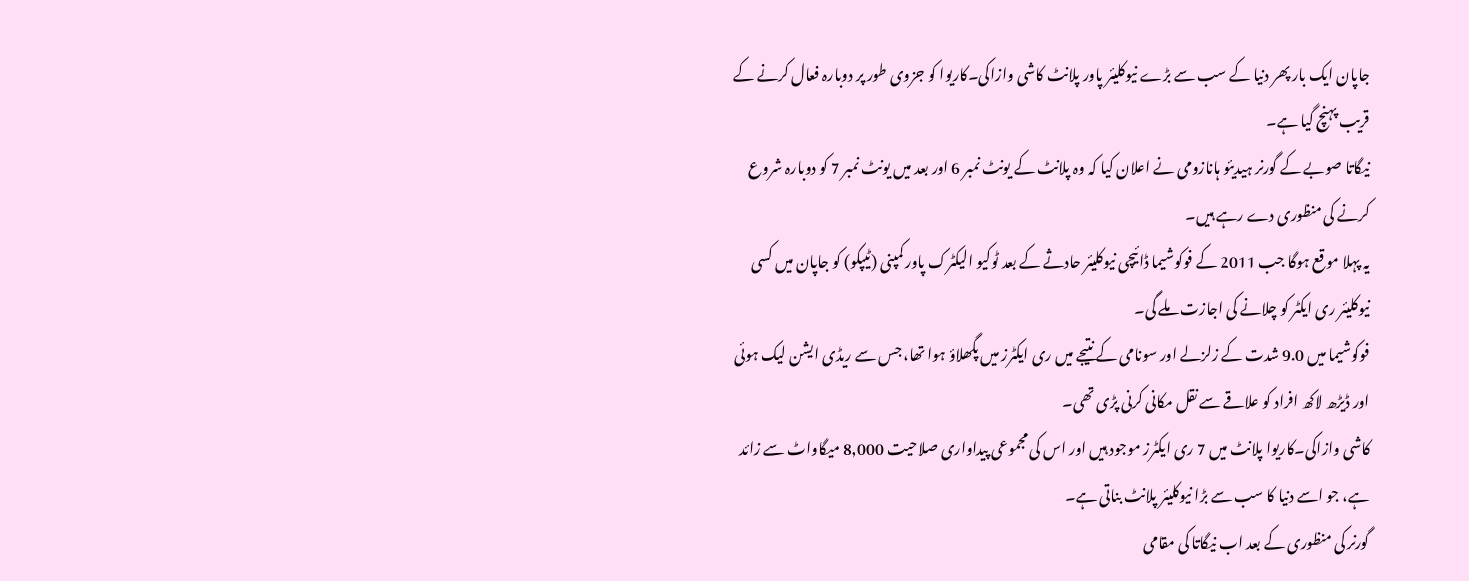جاپان ایک بار پھر دنیا کے سب سے بڑے نیوکلیئر پاور پلانٹ کاشی وازاکی۔کاریوا کو جزوی طور پر دوبارہ فعال کرنے کے قریب پہنچ گیا ہے۔
نیگاتا صوبے کے گورنر ہیدیئو ہانازومی نے اعلان کیا کہ وہ پلانٹ کے یونٹ نمبر 6 اور بعد میں یونٹ نمبر 7 کو دوبارہ شروع کرنے کی منظوری دے رہے ہیں۔
یہ پہلا موقع ہوگا جب 2011 کے فوکوشیما ڈائیچی نیوکلیئر حادثے کے بعد ٹوکیو الیکٹرک پاور کمپنی (ٹیپکو) کو جاپان میں کسی نیوکلیئر ری ایکٹر کو چلانے کی اجازت ملے گی۔
فوکوشیما میں 9.0 شدت کے زلزلے اور سونامی کے نتیجے میں ری ایکٹرز میں پگھلاؤ ہوا تھا، جس سے ریڈی ایشن لیک ہوئی اور ڈیڑھ لاکھ افراد کو علاقے سے نقل مکانی کرنی پڑی تھی۔
کاشی وازاکی۔کاریوا پلانٹ میں 7 ری ایکٹرز موجود ہیں اور اس کی مجموعی پیداواری صلاحیت 8,000 میگاواٹ سے زائد ہے، جو اسے دنیا کا سب سے بڑا نیوکلیئر پلانٹ بناتی ہے۔
گورنر کی منظوری کے بعد اب نیگاتا کی مقامی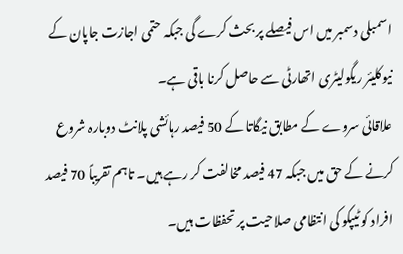اسمبلی دسمبر میں اس فیصلے پر بحث کرے گی جبکہ حتمی اجازت جاپان کے نیوکلیئر ریگولیٹری اتھارٹی سے حاصل کرنا باقی ہے۔
علاقائی سروے کے مطابق نیگاتا کے 50 فیصد رہائشی پلانٹ دوبارہ شروع کرنے کے حق میں جبکہ 47 فیصد مخالفت کر رہے ہیں۔ تاہم تقریباً 70 فیصد افراد کو ٹیپکو کی انتظامی صلاحیت پر تحفظات ہیں۔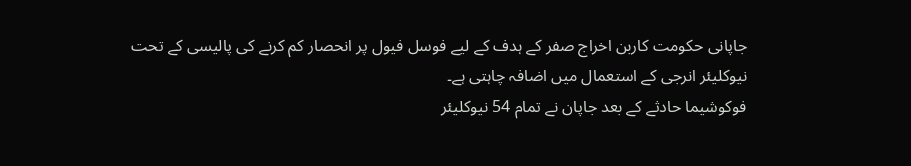جاپانی حکومت کاربن اخراج صفر کے ہدف کے لیے فوسل فیول پر انحصار کم کرنے کی پالیسی کے تحت نیوکلیئر انرجی کے استعمال میں اضافہ چاہتی ہے۔
فوکوشیما حادثے کے بعد جاپان نے تمام 54 نیوکلیئر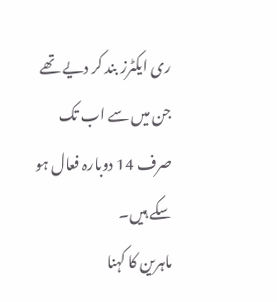ری ایکٹرز بند کر دیے تھے جن میں سے اب تک صرف 14 دوبارہ فعال ہو سکے ہیں۔
ماہرین کا کہنا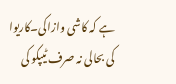ہے کہ کاشی وازاکی۔کاریوا کی بحالی نہ صرف ٹیپکو کی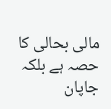مالی بحالی کا حصہ ہے بلکہ جاپان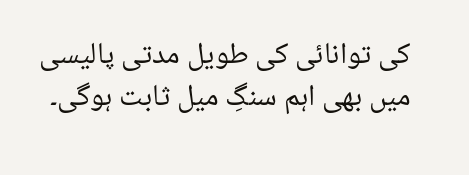کی توانائی کی طویل مدتی پالیسی میں بھی اہم سنگِ میل ثابت ہوگی۔